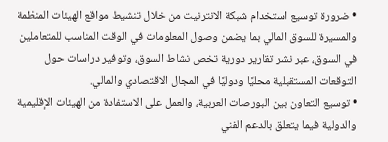• ضرورة توسيع استخدام شبكة الانترنيت من خلال تنشيط مواقع الهيئات المنظمة والمسيرة للسوق المالي بما يضمن وصول المعلومات في الوقت المناسب للمتعاملين في السوق، عبر نشر تقارير دورية تخص نشاط السوق، وتوفير دراسات حول التوقعات المستقبلية محليًا ودوليًا في المجال الاقتصادي والمالي.
• توسيع التعاون بين البورصات العربية، والعمل على الاستفادة من الهيئات الإقليمية والدولية فيما يتعلق بالدعم الفني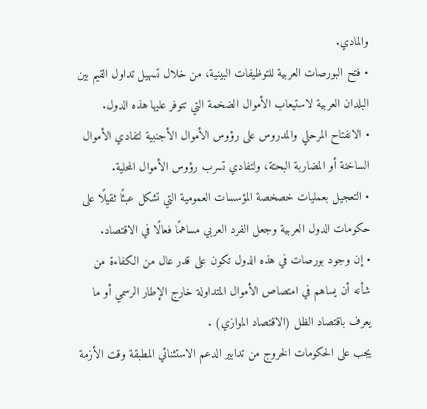والمادي.
• فتح البورصات العربية للتوظيفات البينية، من خلال تسهيل تداول القيم بين البلدان العربية لاستيعاب الأموال الضخمة التي تتوفر عليها هذه الدول.
• الانفتاح المرحلي والمدروس على رؤوس الأموال الأجنبية لتفادي الأموال الساخنة أو المضاربة البحتة، ولتفادي تسرب رؤوس الأموال المحلية.
• التعجيل بعمليات خصخصة المؤسسات العمومية التي تشكل عبئًا ثقيلًا على حكومات الدول العربية وجعل الفرد العربي مساهمًا فعالًا في الاقتصاد.
• إن وجود بورصات في هذه الدول تكون على قدر عال من الكفاءة من شأنه أن يساهم في امتصاص الأموال المتداولة خارج الإطار الرسمي أو ما يعرف باقتصاد الظل (الاقتصاد الموازي) .
يجب على الحكومات الخروج من تدابير الدعم الاستثنائي المطبقة وقت الأزمة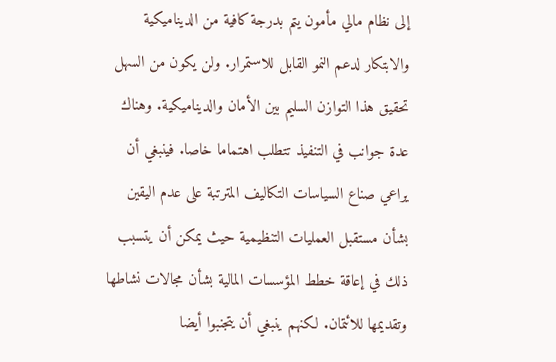إلى نظام مالي مأمون يتم بدرجة كافية من الديناميكية والابتكار لدعم النمو القابل للاستمرار. ولن يكون من السهل تحقيق هذا التوازن السليم بين الأمان والديناميكية. وهناك عدة جوانب في التنفيذ تتطلب اهتماما خاصا. فينبغي أن يراعي صناع السياسات التكاليف المترتبة على عدم اليقين بشأن مستقبل العمليات التنظيمية حيث يمكن أن يتسبب ذلك في إعاقة خطط المؤسسات المالية بشأن مجالات نشاطها وتقديمها للائتمان. لكنهم ينبغي أن يتجنبوا أيضا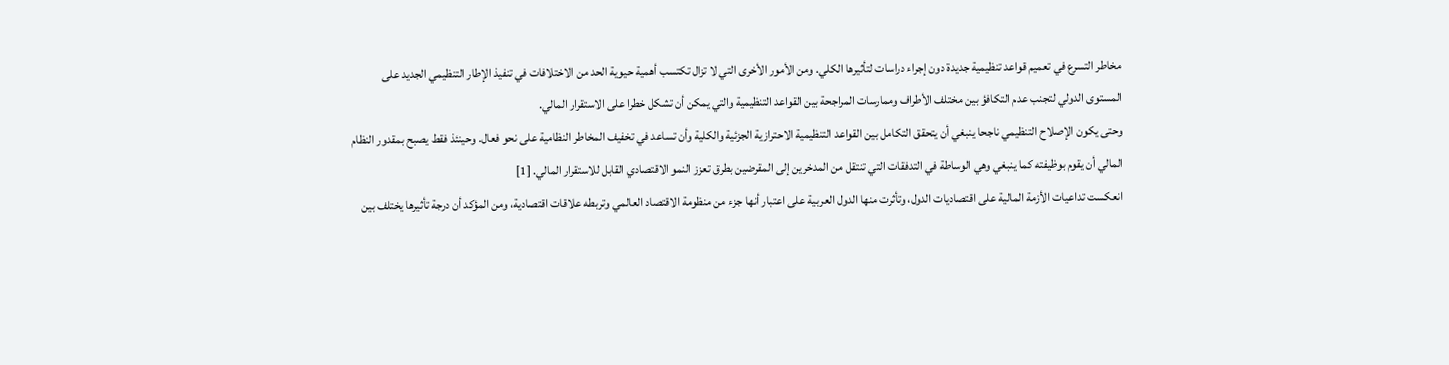مخاطر التسرع في تعميم قواعد تنظيمية جديدة دون إجراء دراسات لتأثيرها الكلي. ومن الأمور الأخرى التي لا تزال تكتسب أهمية حيوية الحد من الاختلافات في تنفيذ الإطار التنظيمي الجديد على المستوى الدولي لتجنب عدم التكافؤ بين مختلف الأطراف وممارسات المراجحة بين القواعد التنظيمية والتي يمكن أن تشكل خطرا على الاستقرار المالي.
وحتى يكون الإصلاح التنظيمي ناجحا ينبغي أن يتحقق التكامل بين القواعد التنظيمية الاحترازية الجزئية والكلية وأن تساعد في تخفيف المخاطر النظامية على نحو فعال. وحينئذ فقط يصبح بمقدور النظام المالي أن يقوم بوظيفته كما ينبغي وهي الوساطة في التدفقات التي تنتقل من المدخرين إلى المقرضين بطرق تعزز النمو الاقتصادي القابل للاستقرار المالي. [1]
انعكست تداعيات الأزمة المالية على اقتصاديات الدول، وتأثرت منها الدول العربية على اعتبار أنها جزء من منظومة الاقتصاد العالمي وتربطه علاقات اقتصادية، ومن المؤكد أن درجة تأثيرها يختلف بين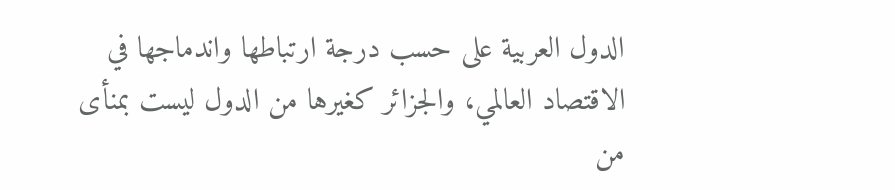الدول العربية على حسب درجة ارتباطها واندماجها في الاقتصاد العالمي، والجزائر كغيرها من الدول ليست بمنأى من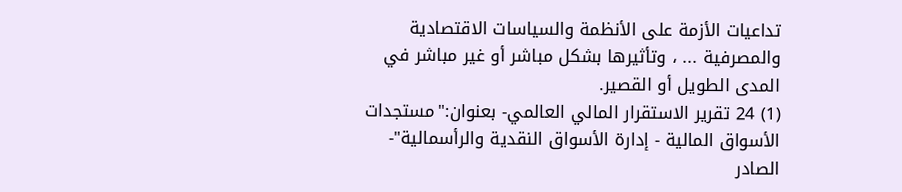تداعيات الأزمة على الأنظمة والسياسات الاقتصادية والمصرفية ... ، وتأثيرها بشكل مباشر أو غير مباشر في المدى الطويل أو القصير.
(1) 24 تقرير الاستقرار المالي العالمي- بعنوان:"مستجدات الأسواق المالية - إدارة الأسواق النقدية والرأسمالية"- الصادر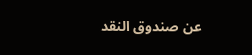عن صندوق النقد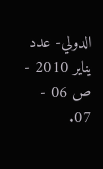الدولي- عدد يناير 2010 - ص 06 - 07.